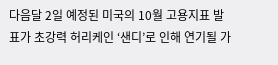다음달 2일 예정된 미국의 10월 고용지표 발표가 초강력 허리케인 ‘샌디’로 인해 연기될 가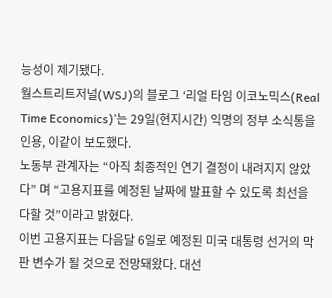능성이 제기됐다.
월스트리트저널(WSJ)의 블로그 ‘리얼 타임 이코노믹스(Real Time Economics)’는 29일(현지시간) 익명의 정부 소식통을 인용, 이같이 보도했다.
노동부 관계자는 “아직 최종적인 연기 결정이 내려지지 않았다” 며 “고용지표를 예정된 날짜에 발표할 수 있도록 최선을 다할 것”이라고 밝혔다.
이번 고용지표는 다음달 6일로 예정된 미국 대통령 선거의 막판 변수가 될 것으로 전망돼왔다. 대선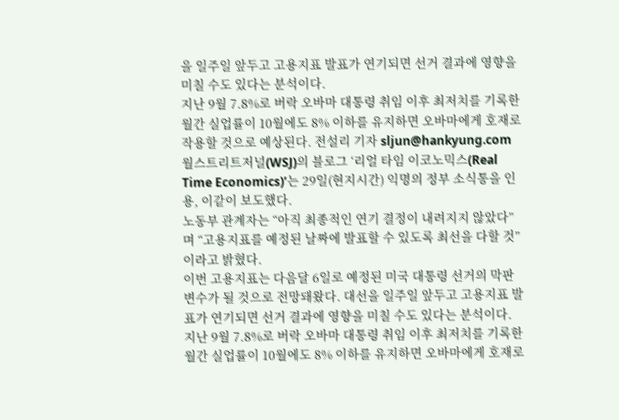을 일주일 앞두고 고용지표 발표가 연기되면 선거 결과에 영향을 미칠 수도 있다는 분석이다.
지난 9월 7.8%로 버락 오바마 대통령 취임 이후 최저치를 기록한 월간 실업률이 10월에도 8% 이하를 유지하면 오바마에게 호재로 작용할 것으로 예상된다. 전설리 기자 sljun@hankyung.com
월스트리트저널(WSJ)의 블로그 ‘리얼 타임 이코노믹스(Real Time Economics)’는 29일(현지시간) 익명의 정부 소식통을 인용, 이같이 보도했다.
노동부 관계자는 “아직 최종적인 연기 결정이 내려지지 않았다” 며 “고용지표를 예정된 날짜에 발표할 수 있도록 최선을 다할 것”이라고 밝혔다.
이번 고용지표는 다음달 6일로 예정된 미국 대통령 선거의 막판 변수가 될 것으로 전망돼왔다. 대선을 일주일 앞두고 고용지표 발표가 연기되면 선거 결과에 영향을 미칠 수도 있다는 분석이다.
지난 9월 7.8%로 버락 오바마 대통령 취임 이후 최저치를 기록한 월간 실업률이 10월에도 8% 이하를 유지하면 오바마에게 호재로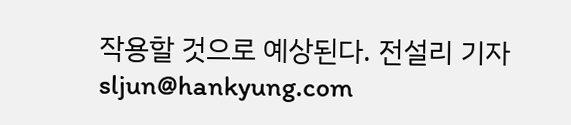작용할 것으로 예상된다. 전설리 기자 sljun@hankyung.com